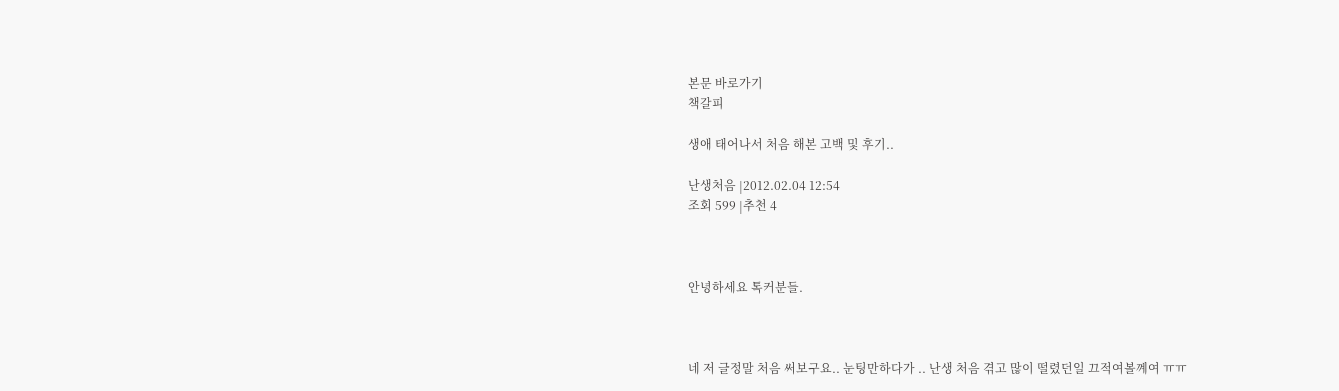본문 바로가기
책갈피

생애 태어나서 처음 해본 고백 및 후기..

난생처음 |2012.02.04 12:54
조회 599 |추천 4



안녕하세요 톡커분들.



네 저 글정말 처음 써보구요.. 눈팅만하다가 .. 난생 처음 겪고 많이 떨렸던일 끄적여볼꼐여 ㅠㅠ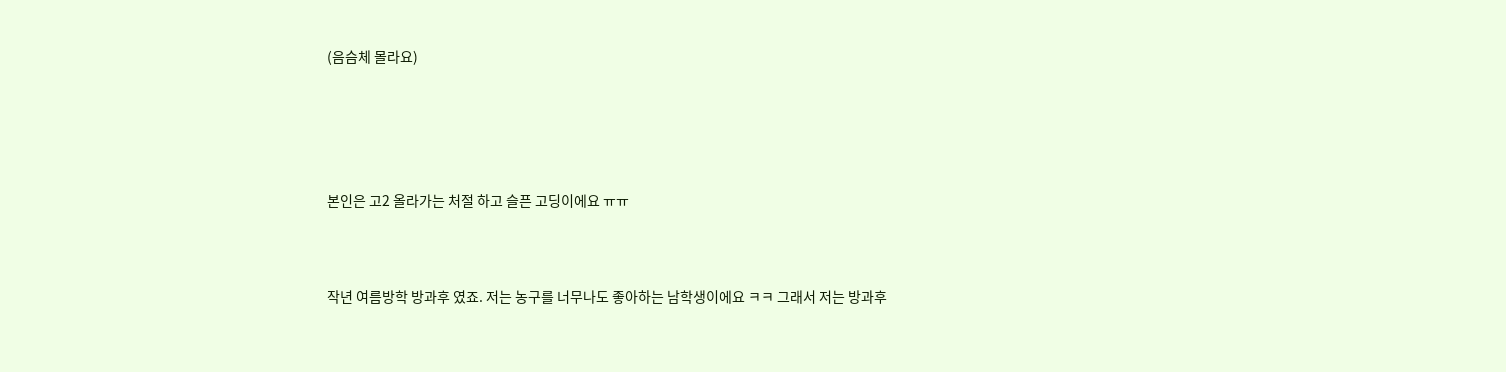(음슴체 몰라요)





본인은 고2 올라가는 처절 하고 슬픈 고딩이에요 ㅠㅠ



작년 여름방학 방과후 였죠. 저는 농구를 너무나도 좋아하는 남학생이에요 ㅋㅋ 그래서 저는 방과후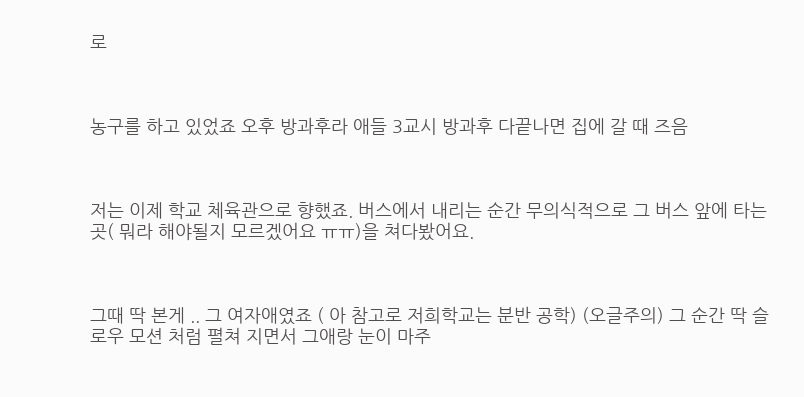로



농구를 하고 있었죠 오후 방과후라 애들 3교시 방과후 다끝나면 집에 갈 때 즈음



저는 이제 학교 체육관으로 향했죠. 버스에서 내리는 순간 무의식적으로 그 버스 앞에 타는 곳( 뭐라 해야될지 모르겠어요 ㅠㅠ)을 쳐다봤어요.



그때 딱 본게 .. 그 여자애였죠 ( 아 참고로 저희학교는 분반 공학) (오글주의) 그 순간 딱 슬로우 모션 처럼 펼쳐 지면서 그애랑 눈이 마주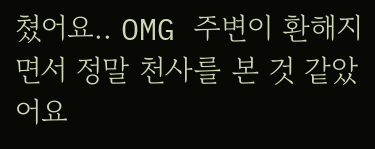쳤어요.. OMG 주변이 환해지면서 정말 천사를 본 것 같았어요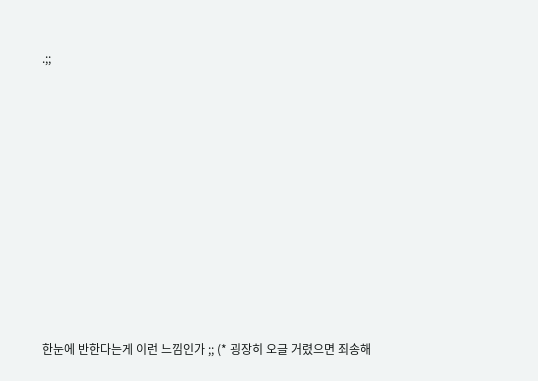.;;













한눈에 반한다는게 이런 느낌인가 ;; (* 굉장히 오글 거렸으면 죄송해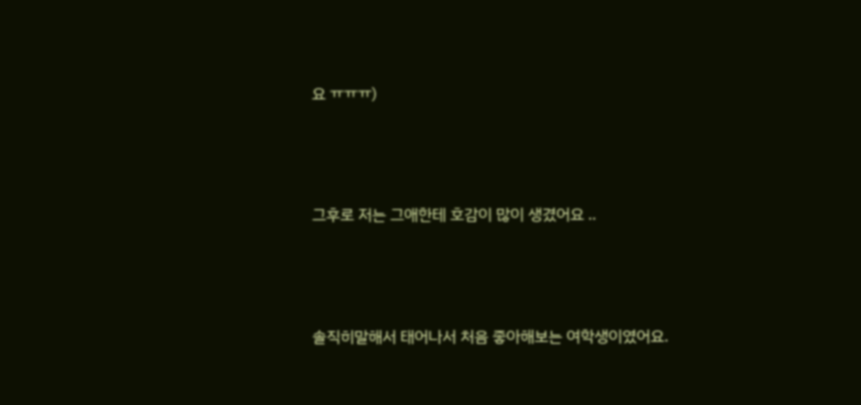요 ㅠㅠㅠ)



그후로 저는 그애한테 호감이 많이 생겼어요 ..



솔직히말해서 태어나서 처음 좋아해보는 여학생이였어요.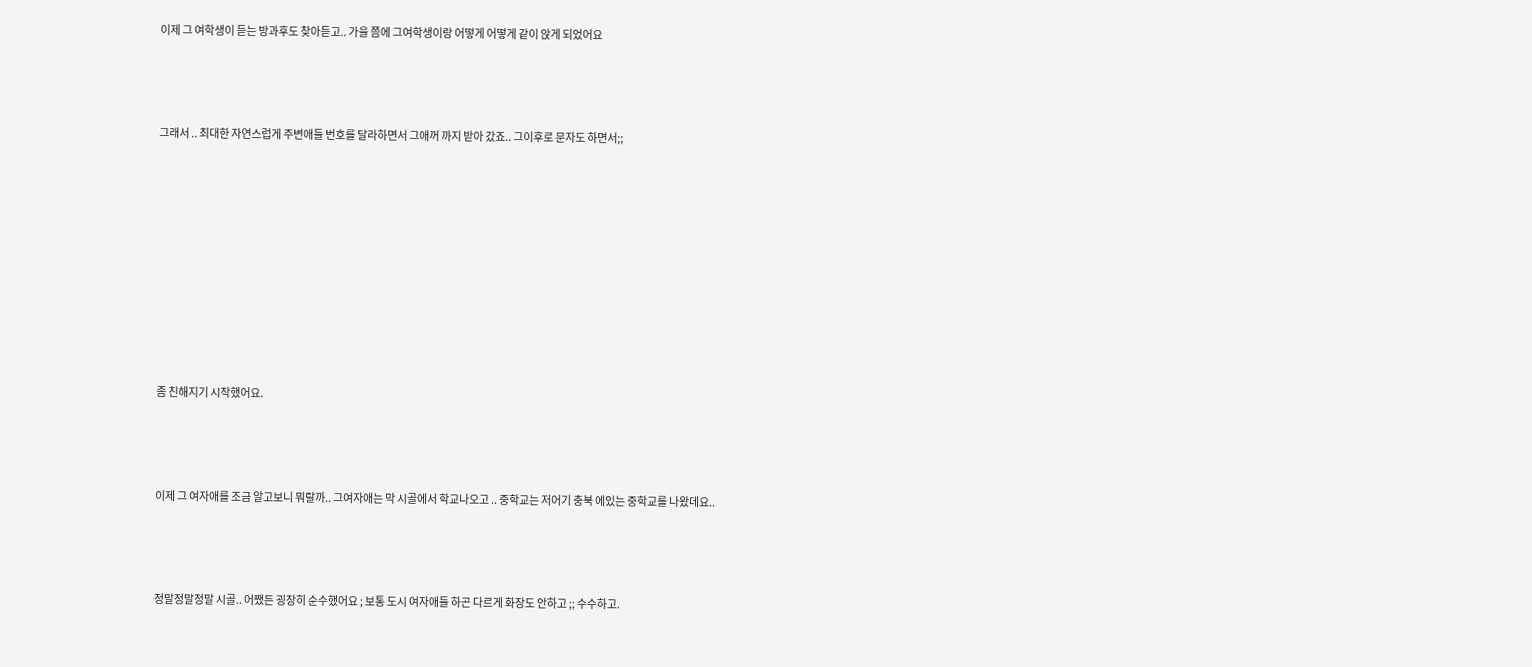이제 그 여학생이 듣는 방과후도 찾아듣고.. 가을 쯤에 그여학생이랑 어떻게 어떻게 같이 앉게 되었어요



그래서 .. 최대한 자연스럽게 주변애들 번호를 달라하면서 그애꺼 까지 받아 갔죠.. 그이후로 문자도 하면서;;









좀 친해지기 시작했어요.



이제 그 여자애를 조금 알고보니 뭐랄까.. 그여자애는 막 시골에서 학교나오고 .. 중학교는 저어기 충북 에있는 중학교를 나왔데요..



정말정말정말 시골.. 어쨌든 굉장히 순수했어요 ; 보통 도시 여자애들 하곤 다르게 화장도 안하고 ;; 수수하고.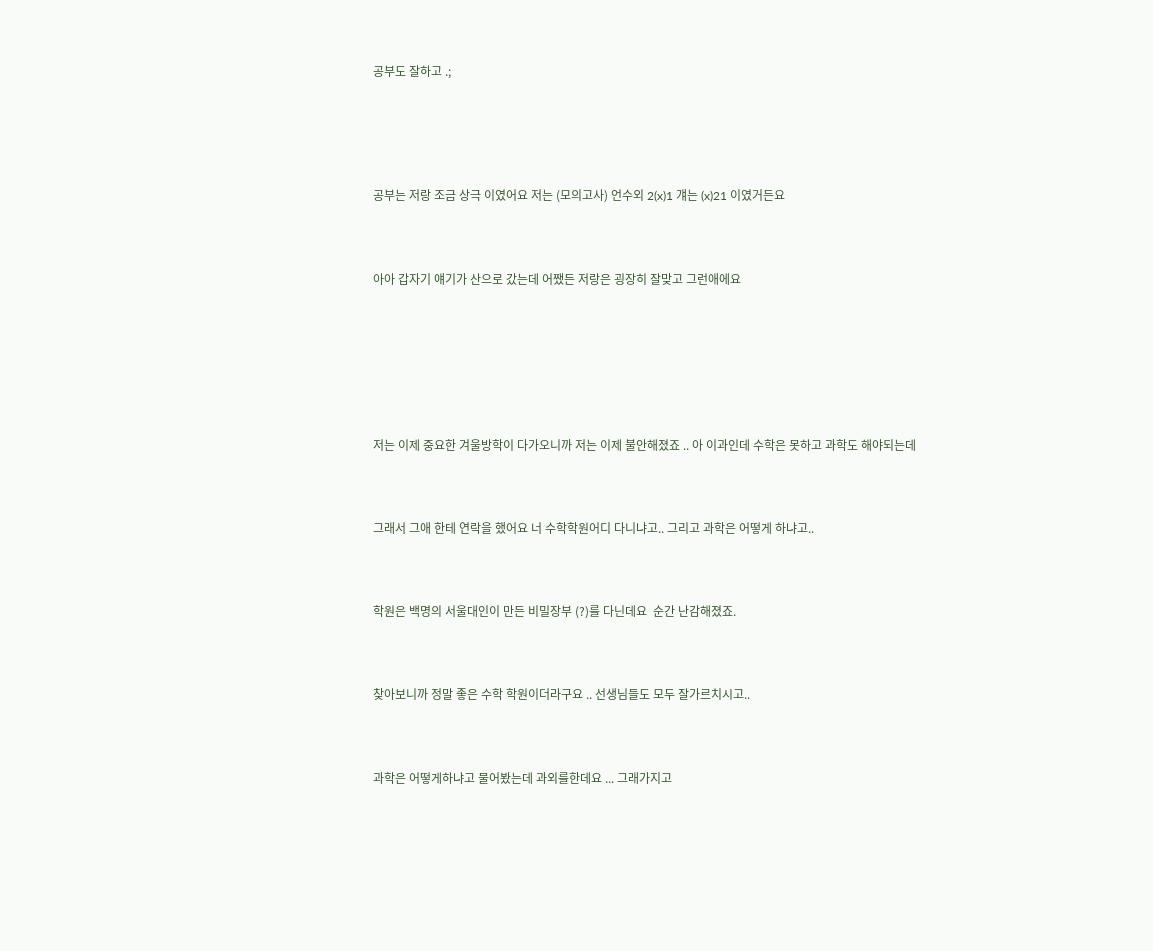공부도 잘하고 .;





공부는 저랑 조금 상극 이였어요 저는 (모의고사) 언수외 2(x)1 걔는 (x)21 이였거든요



아아 갑자기 얘기가 산으로 갔는데 어쨌든 저랑은 굉장히 잘맞고 그런애에요







저는 이제 중요한 겨울방학이 다가오니까 저는 이제 불안해졌죠 .. 아 이과인데 수학은 못하고 과학도 해야되는데



그래서 그애 한테 연락을 했어요 너 수학학원어디 다니냐고.. 그리고 과학은 어떻게 하냐고..



학원은 백명의 서울대인이 만든 비밀장부 (?)를 다닌데요  순간 난감해졌죠.



찾아보니까 정말 좋은 수학 학원이더라구요 .. 선생님들도 모두 잘가르치시고..



과학은 어떻게하냐고 물어봤는데 과외를한데요 ... 그래가지고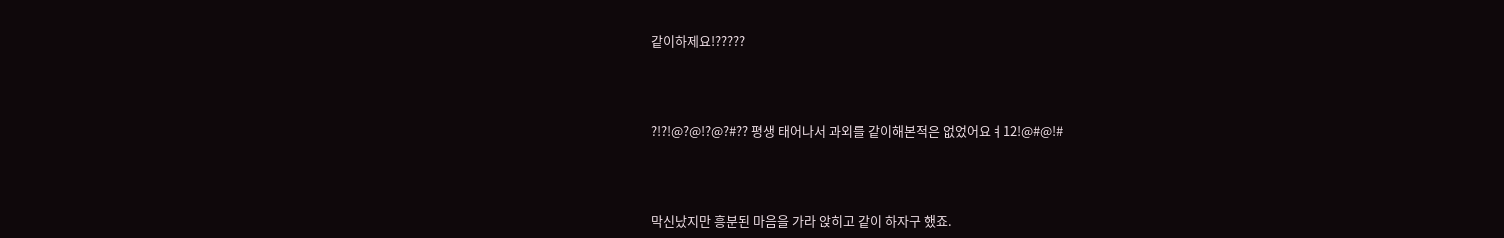같이하제요!?????



?!?!@?@!?@?#?? 평생 태어나서 과외를 같이해본적은 없었어요ㅕ12!@#@!#



막신났지만 흥분된 마음을 가라 앉히고 같이 하자구 했죠.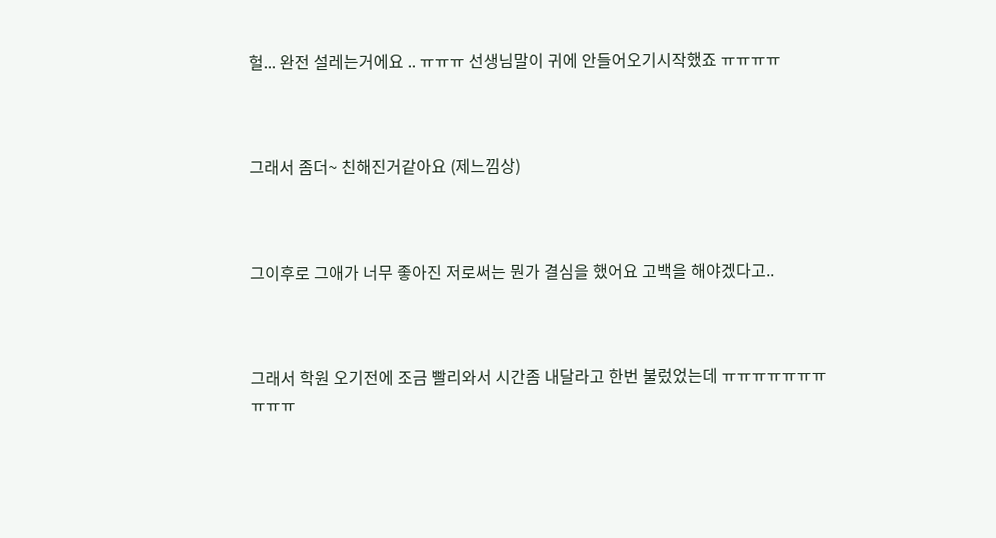헐... 완전 설레는거에요 .. ㅠㅠㅠ 선생님말이 귀에 안들어오기시작했죠 ㅠㅠㅠㅠ



그래서 좀더~ 친해진거같아요 (제느낌상)



그이후로 그애가 너무 좋아진 저로써는 뭔가 결심을 했어요 고백을 해야겠다고..



그래서 학원 오기전에 조금 빨리와서 시간좀 내달라고 한번 불렀었는데 ㅠㅠㅠㅠㅠㅠㅠㅠㅠㅠ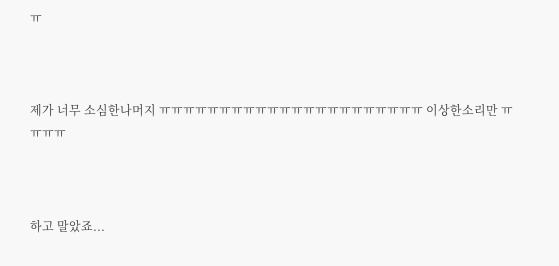ㅠ



제가 너무 소심한나머지 ㅠㅠㅠㅠㅠㅠㅠㅠㅠㅠㅠㅠㅠㅠㅠㅠㅠㅠㅠㅠㅠㅠ 이상한소리만 ㅠㅠㅠㅠ



하고 말았죠...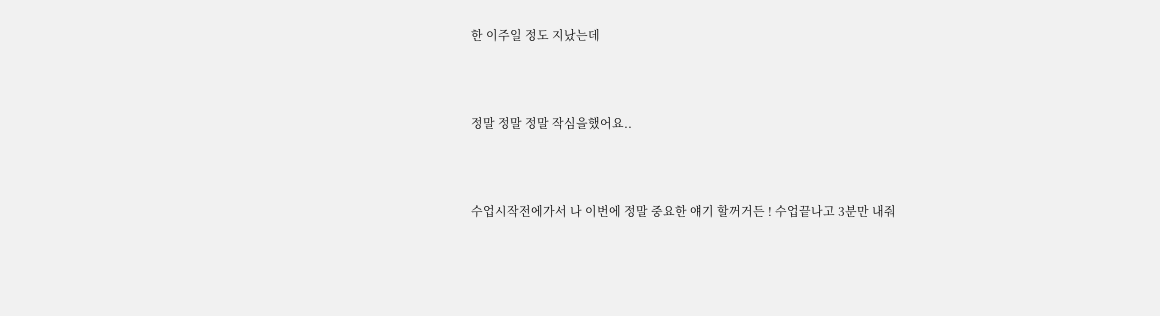한 이주일 정도 지났는데



정말 정말 정말 작심을했어요..



수업시작전에가서 나 이번에 정말 중요한 얘기 할꺼거든 ! 수업끝나고 3분만 내줘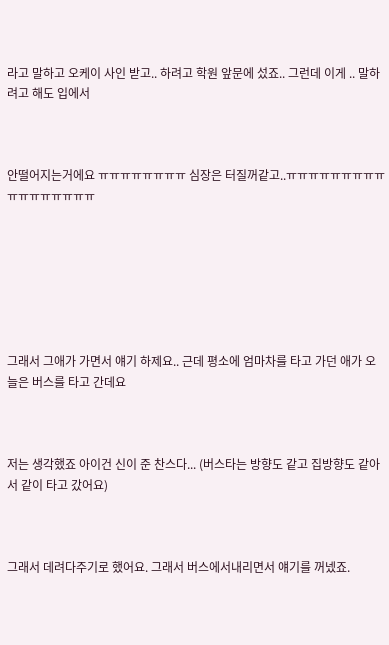라고 말하고 오케이 사인 받고.. 하려고 학원 앞문에 섰죠.. 그런데 이게 .. 말하려고 해도 입에서



안떨어지는거에요 ㅠㅠㅠㅠㅠㅠㅠㅠ 심장은 터질꺼같고..ㅠㅠㅠㅠㅠㅠㅠㅠㅠㅠㅠㅠㅠㅠㅠㅠㅠ







그래서 그애가 가면서 얘기 하제요.. 근데 평소에 엄마차를 타고 가던 애가 오늘은 버스를 타고 간데요



저는 생각했죠 아이건 신이 준 찬스다... (버스타는 방향도 같고 집방향도 같아서 같이 타고 갔어요)



그래서 데려다주기로 했어요. 그래서 버스에서내리면서 얘기를 꺼넸죠.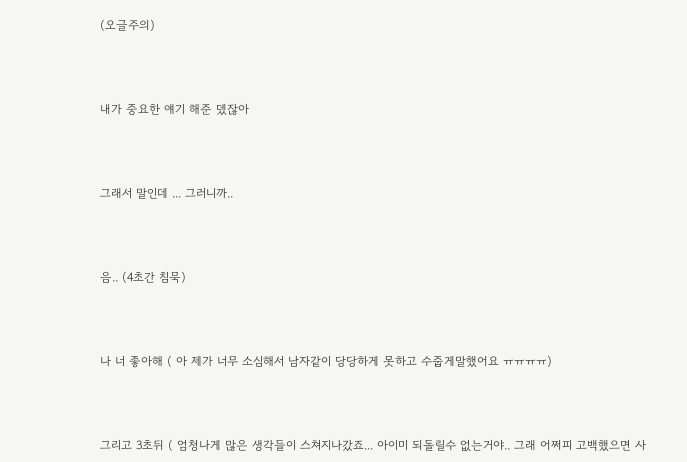(오글주의)



내가 중요한 얘기 해준 뎄잖아



그래서 말인데 ... 그러니까..



음.. (4초간 침묵)



나 너 좋아해 ( 아 제가 너무 소심해서 남자같이 당당하게 못하고 수줍게말했어요 ㅠㅠㅠㅠ)



그리고 3초뒤 ( 엄청나게 많은 생각들이 스쳐지나갔죠... 아이미 되돌릴수 없는거야.. 그래 어쩌피 고백했으면 사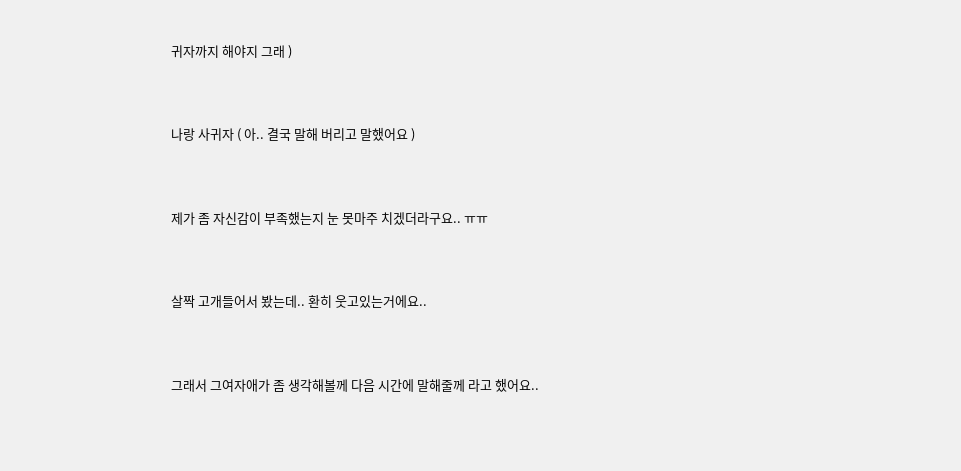귀자까지 해야지 그래 )



나랑 사귀자 ( 아.. 결국 말해 버리고 말했어요 )



제가 좀 자신감이 부족했는지 눈 못마주 치겠더라구요.. ㅠㅠ



살짝 고개들어서 봤는데.. 환히 웃고있는거에요..



그래서 그여자애가 좀 생각해볼께 다음 시간에 말해줄께 라고 했어요..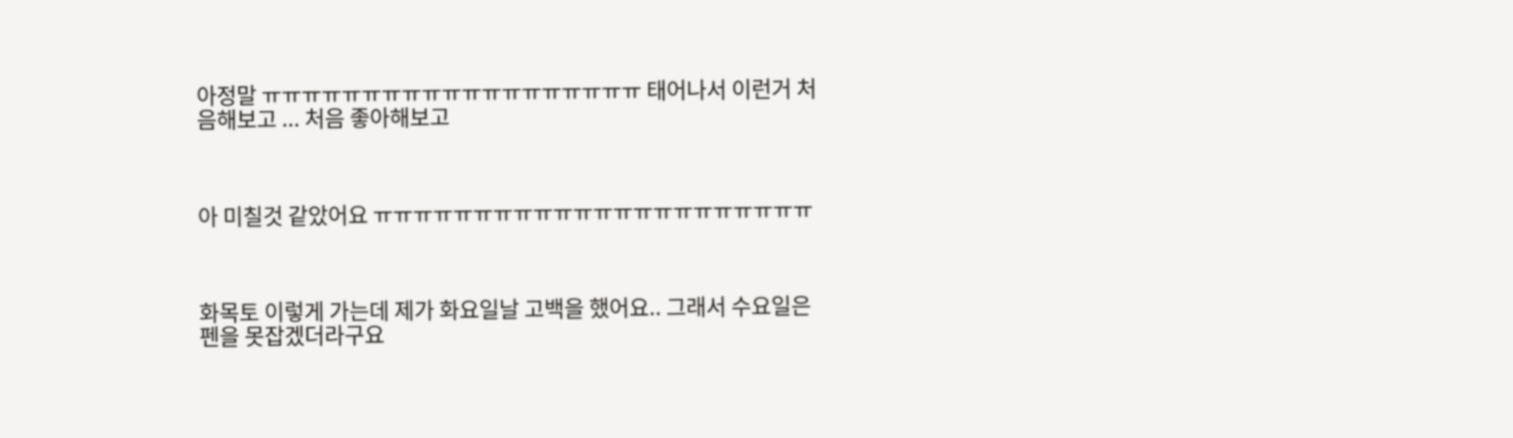아정말 ㅠㅠㅠㅠㅠㅠㅠㅠㅠㅠㅠㅠㅠㅠㅠㅠㅠㅠㅠ 태어나서 이런거 처음해보고 ... 처음 좋아해보고



아 미칠것 같았어요 ㅠㅠㅠㅠㅠㅠㅠㅠㅠㅠㅠㅠㅠㅠㅠㅠㅠㅠㅠㅠㅠㅠ



화목토 이렇게 가는데 제가 화요일날 고백을 했어요.. 그래서 수요일은 펜을 못잡겠더라구요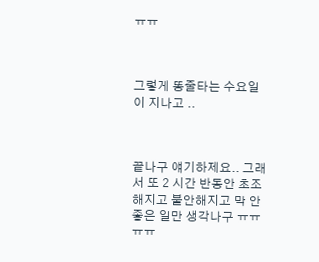ㅠㅠ



그렇게 똥줄타는 수요일이 지나고 ..



끝나구 얘기하제요.. 그래서 또 2 시간 반동안 초조해지고 불안해지고 막 안좋은 일만 생각나구 ㅠㅠㅠㅠ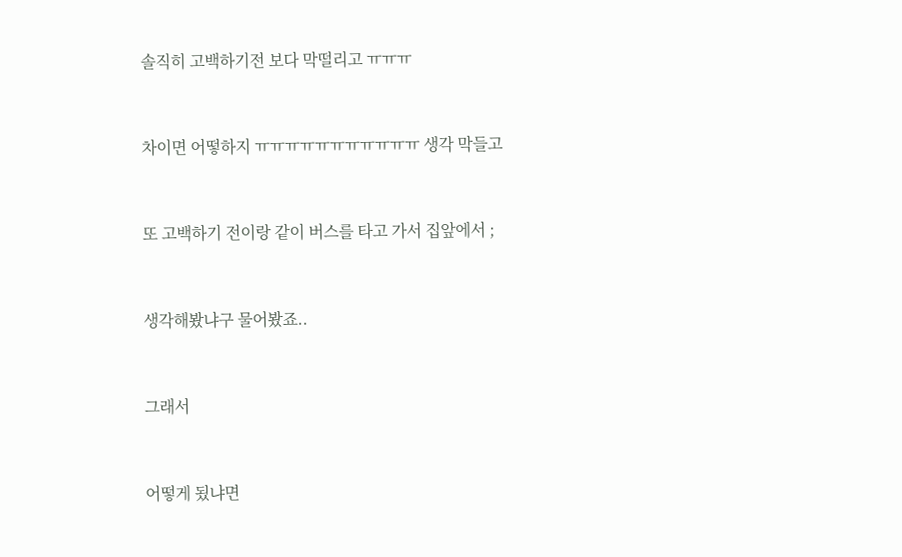솔직히 고백하기전 보다 막떨리고 ㅠㅠㅠ



차이면 어떻하지 ㅠㅠㅠㅠㅠㅠㅠㅠㅠㅠㅠ 생각 막들고



또 고백하기 전이랑 같이 버스를 타고 가서 집앞에서 ;



생각해봤냐구 물어봤죠..



그래서



어떻게 됬냐면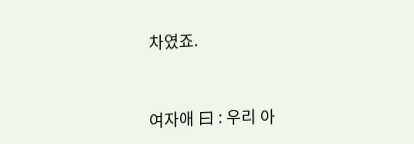차였죠.



여자애 曰 : 우리 아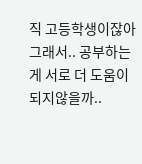직 고등학생이잖아 그래서.. 공부하는게 서로 더 도움이 되지않을까..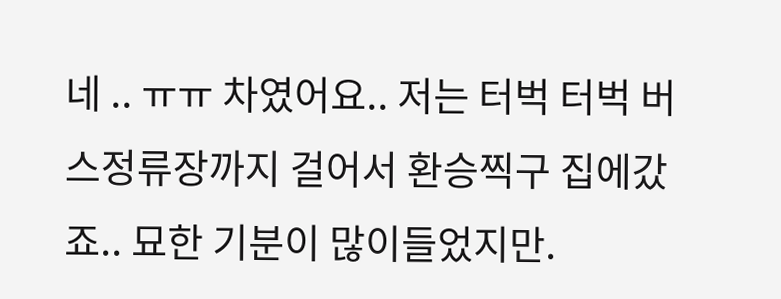네 .. ㅠㅠ 차였어요.. 저는 터벅 터벅 버스정류장까지 걸어서 환승찍구 집에갔죠.. 묘한 기분이 많이들었지만.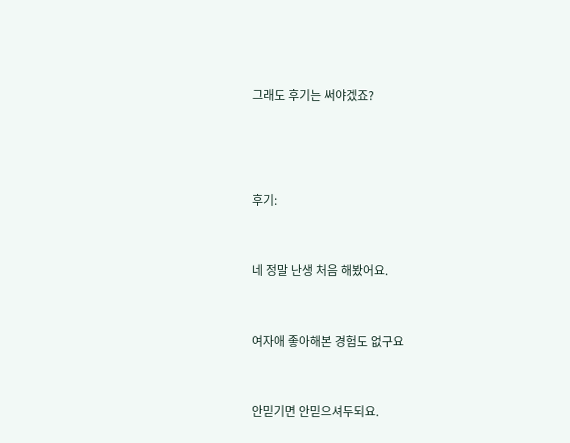그래도 후기는 써야겠죠?





후기:



네 정말 난생 처음 해봤어요.



여자애 좋아해본 경험도 없구요



안믿기면 안믿으셔두되요.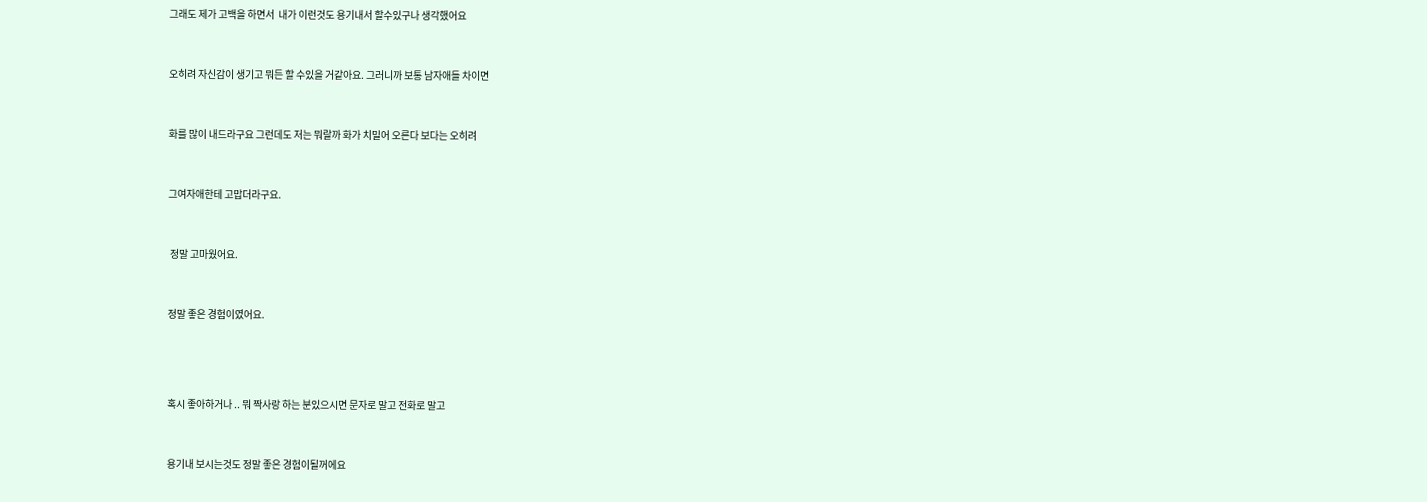그래도 제가 고백을 하면서  내가 이런것도 용기내서 할수있구나 생각했어요



오히려 자신감이 생기고 뭐든 할 수있을 거같아요. 그러니까 보통 남자애들 차이면



화를 많이 내드라구요 그런데도 저는 뭐랄까 화가 치밀어 오른다 보다는 오히려



그여자애한테 고맙더라구요.



 정말 고마웠어요.



정말 좋은 경험이였어요.





혹시 좋아하거나 .. 뭐 짝사랑 하는 분있으시면 문자로 말고 전화로 말고



용기내 보시는것도 정말 좋은 경험이될꺼에요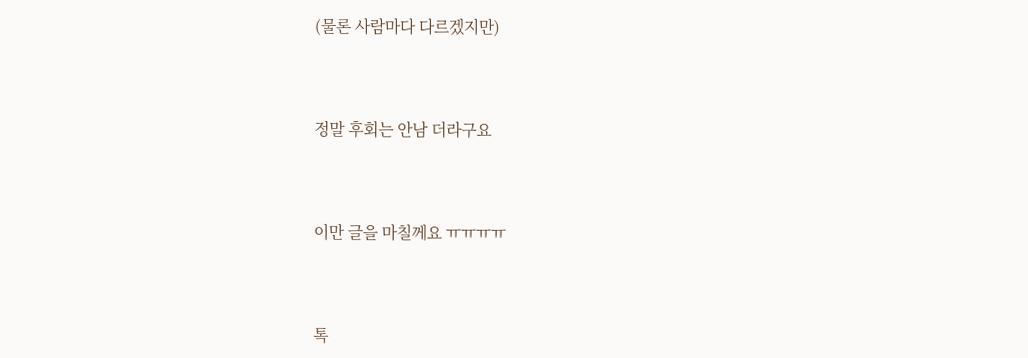(물론 사람마다 다르겠지만)



정말 후회는 안남 더라구요



이만 글을 마칠께요 ㅠㅠㅠㅠ



톡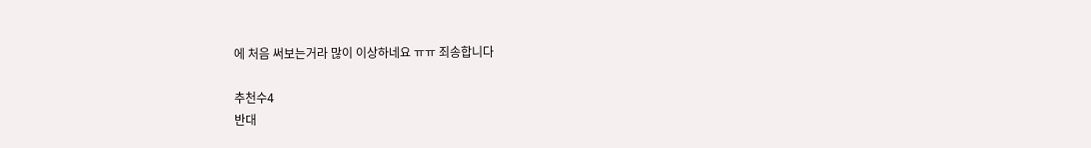에 처음 써보는거라 많이 이상하네요 ㅠㅠ 죄송합니다

추천수4
반대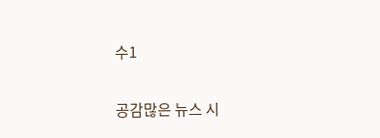수1

공감많은 뉴스 시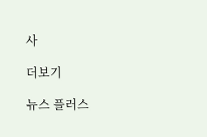사

더보기

뉴스 플러스